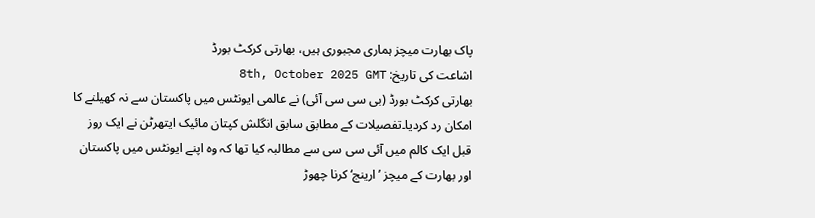پاک بھارت میچز ہماری مجبوری ہیں، بھارتی کرکٹ بورڈ
اشاعت کی تاریخ: 8th, October 2025 GMT
بھارتی کرکٹ بورڈ (بی سی سی آئی) نے عالمی ایونٹس میں پاکستان سے نہ کھیلنے کا امکان رد کردیا۔تفصیلات کے مطابق سابق انگلش کپتان مائیک ایتھرٹن نے ایک روز قبل ایک کالم میں آئی سی سی سے مطالبہ کیا تھا کہ وہ اپنے ایونٹس میں پاکستان اور بھارت کے میچز ’ارینج‘ کرنا چھوڑ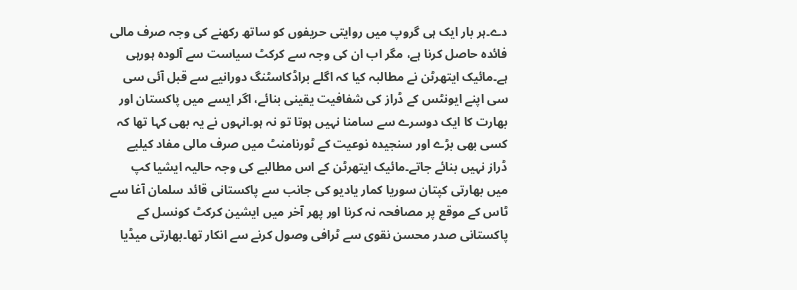دے۔ہر بار ایک ہی گروپ میں روایتی حریفوں کو ساتھ رکھنے کی وجہ صرف مالی فائدہ حاصل کرنا ہے، مگر اب ان کی وجہ سے کرکٹ سیاست سے آلودہ ہورہی ہے۔مائیک ایتھرٹن نے مطالبہ کیا کہ اگلے براڈکاسٹنگ دورانیے سے قبل آئی سی سی اپنے ایونٹس کے ڈراز کی شفافیت یقینی بنائے، اگر ایسے میں پاکستان اور بھارت کا ایک دوسرے سے سامنا نہیں ہوتا تو نہ ہو۔انہوں نے یہ بھی کہا تھا کہ کسی بھی بڑے اور سنجیدہ نوعیت کے ٹورنامنٹ میں صرف مالی مفاد کیلیے ڈراز نہیں بنائے جاتے۔مائیک ایتھرٹن کے اس مطالبے کی وجہ حالیہ ایشیا کپ میں بھارتی کپتان سوریا کمار یادیو کی جانب سے پاکستانی قائد سلمان آغا سے ٹاس کے موقع پر مصافحہ نہ کرنا اور پھر آخر میں ایشین کرکٹ کونسل کے پاکستانی صدر محسن نقوی سے ٹرافی وصول کرنے سے انکار تھا۔بھارتی میڈیا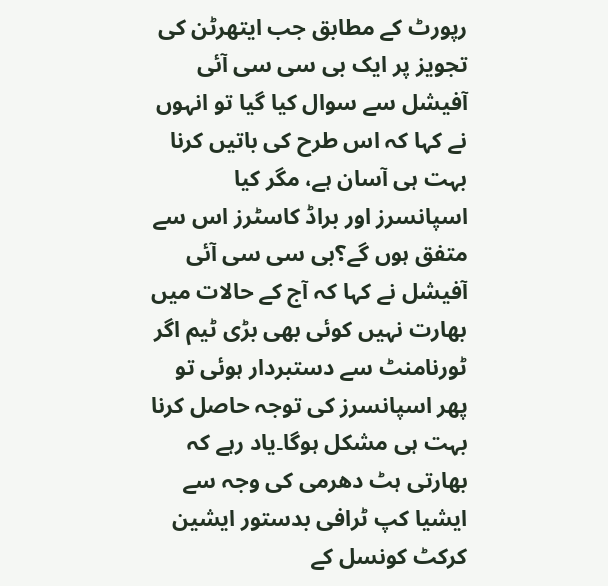رپورٹ کے مطابق جب ایتھرٹن کی تجویز پر ایک بی سی سی آئی آفیشل سے سوال کیا گیا تو انہوں نے کہا کہ اس طرح کی باتیں کرنا بہت ہی آسان ہے، مگر کیا اسپانسرز اور براڈ کاسٹرز اس سے متفق ہوں گے؟بی سی سی آئی آفیشل نے کہا کہ آج کے حالات میں بھارت نہیں کوئی بھی بڑی ٹیم اگر ٹورنامنٹ سے دستبردار ہوئی تو پھر اسپانسرز کی توجہ حاصل کرنا بہت ہی مشکل ہوگا۔یاد رہے کہ بھارتی ہٹ دھرمی کی وجہ سے ایشیا کپ ٹرافی بدستور ایشین کرکٹ کونسل کے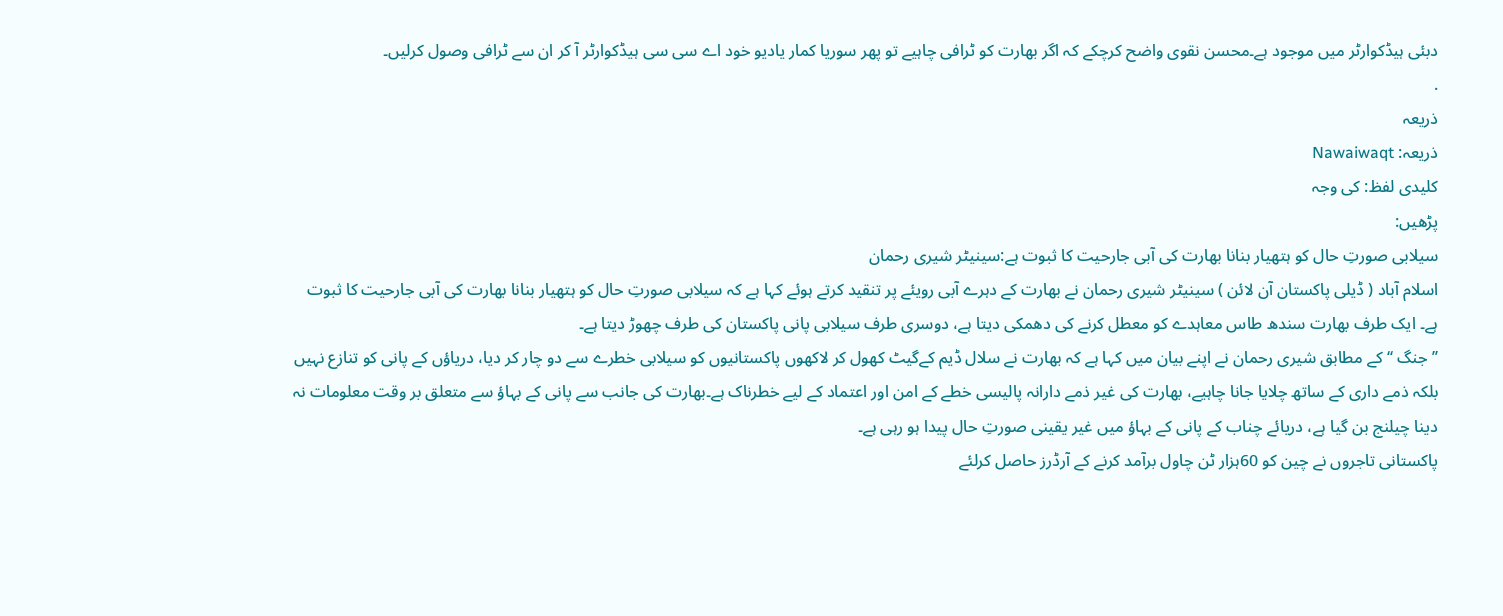دبئی ہیڈکوارٹر میں موجود ہے۔محسن نقوی واضح کرچکے کہ اگر بھارت کو ٹرافی چاہیے تو پھر سوریا کمار یادیو خود اے سی سی ہیڈکوارٹر آ کر ان سے ٹرافی وصول کرلیں۔
.
ذریعہ
ذریعہ: Nawaiwaqt
کلیدی لفظ: کی وجہ
پڑھیں:
سیلابی صورتِ حال کو ہتھیار بنانا بھارت کی آبی جارحیت کا ثبوت ہے:سینیٹر شیری رحمان
اسلام آباد ( ڈیلی پاکستان آن لائن ) سینیٹر شیری رحمان نے بھارت کے دہرے آبی رویئے پر تنقید کرتے ہوئے کہا ہے کہ سیلابی صورتِ حال کو ہتھیار بنانا بھارت کی آبی جارحیت کا ثبوت ہے۔ ایک طرف بھارت سندھ طاس معاہدے کو معطل کرنے کی دھمکی دیتا ہے، دوسری طرف سیلابی پانی پاکستان کی طرف چھوڑ دیتا ہے۔
’’جنگ ‘‘ کے مطابق شیری رحمان نے اپنے بیان میں کہا ہے کہ بھارت نے سلال ڈیم کےگیٹ کھول کر لاکھوں پاکستانیوں کو سیلابی خطرے سے دو چار کر دیا، دریاؤں کے پانی کو تنازع نہیں بلکہ ذمے داری کے ساتھ چلایا جانا چاہیے، بھارت کی غیر ذمے دارانہ پالیسی خطے کے امن اور اعتماد کے لیے خطرناک ہے۔بھارت کی جانب سے پانی کے بہاؤ سے متعلق بر وقت معلومات نہ دینا چیلنج بن گیا ہے، دریائے چناب کے پانی کے بہاؤ میں غیر یقینی صورتِ حال پیدا ہو رہی ہے۔
پاکستانی تاجروں نے چین کو 60ہزار ٹن چاول برآمد کرنے کے آرڈرز حاصل کرلئے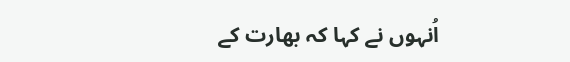اُنہوں نے کہا کہ بھارت کے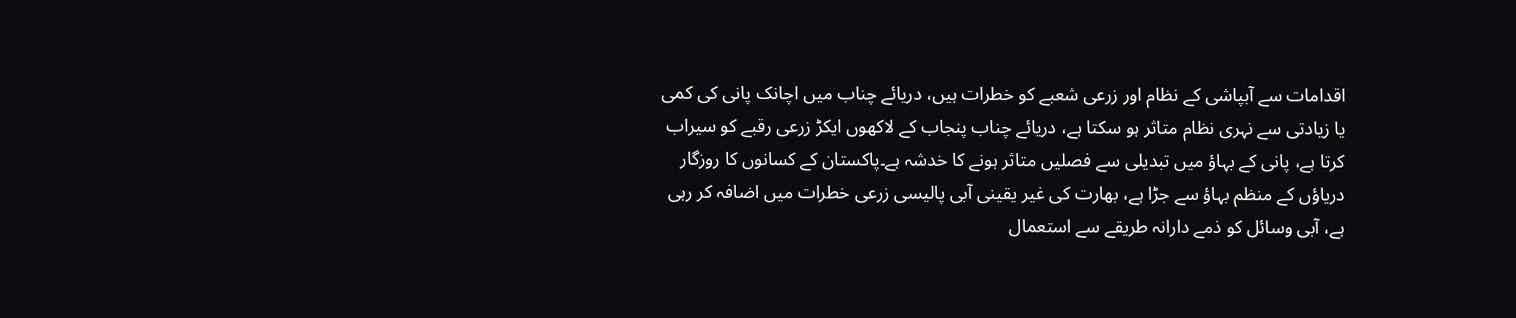اقدامات سے آبپاشی کے نظام اور زرعی شعبے کو خطرات ہیں، دریائے چناب میں اچانک پانی کی کمی یا زیادتی سے نہری نظام متاثر ہو سکتا ہے، دریائے چناب پنجاب کے لاکھوں ایکڑ زرعی رقبے کو سیراب کرتا ہے، پانی کے بہاؤ میں تبدیلی سے فصلیں متاثر ہونے کا خدشہ ہے۔پاکستان کے کسانوں کا روزگار دریاؤں کے منظم بہاؤ سے جڑا ہے، بھارت کی غیر یقینی آبی پالیسی زرعی خطرات میں اضافہ کر رہی ہے، آبی وسائل کو ذمے دارانہ طریقے سے استعمال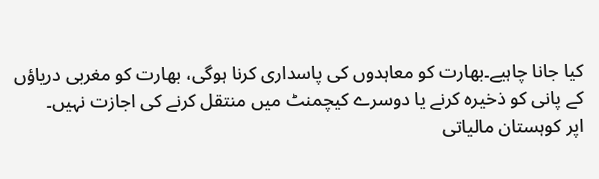کیا جانا چاہیے۔بھارت کو معاہدوں کی پاسداری کرنا ہوگی، بھارت کو مغربی دریاؤں کے پانی کو ذخیرہ کرنے یا دوسرے کیچمنٹ میں منتقل کرنے کی اجازت نہیں۔
اپر کوہستان مالیاتی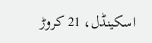اسکینڈل، 21 کروڑ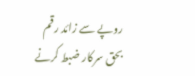روپے سے زائد رقم بحق سرکار ضبط کرنے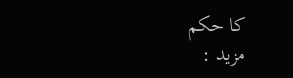کا حکم
مزید :